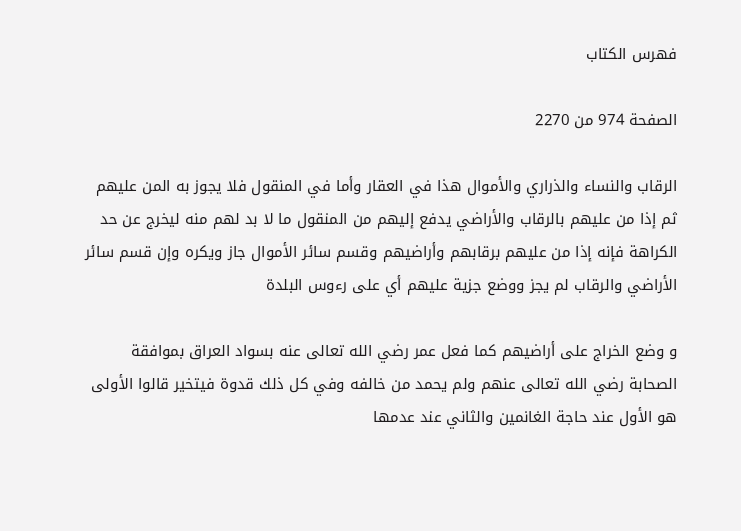فهرس الكتاب

الصفحة 974 من 2270

الرقاب والنساء والذراري والأموال هذا في العقار وأما في المنقول فلا يجوز به المن عليهم ثم إذا من عليهم بالرقاب والأراضي يدفع إليهم من المنقول ما لا بد لهم منه ليخرج عن حد الكراهة فإنه إذا من عليهم برقابهم وأراضيهم وقسم سائر الأموال جاز ويكره وإن قسم سائر الأراضي والرقاب لم يجز ووضع جزية عليهم أي على رءوس البلدة

و وضع الخراج على أراضيهم كما فعل عمر رضي الله تعالى عنه بسواد العراق بموافقة الصحابة رضي الله تعالى عنهم ولم يحمد من خالفه وفي كل ذلك قدوة فيتخير قالوا الأولى هو الأول عند حاجة الغانمين والثاني عند عدمها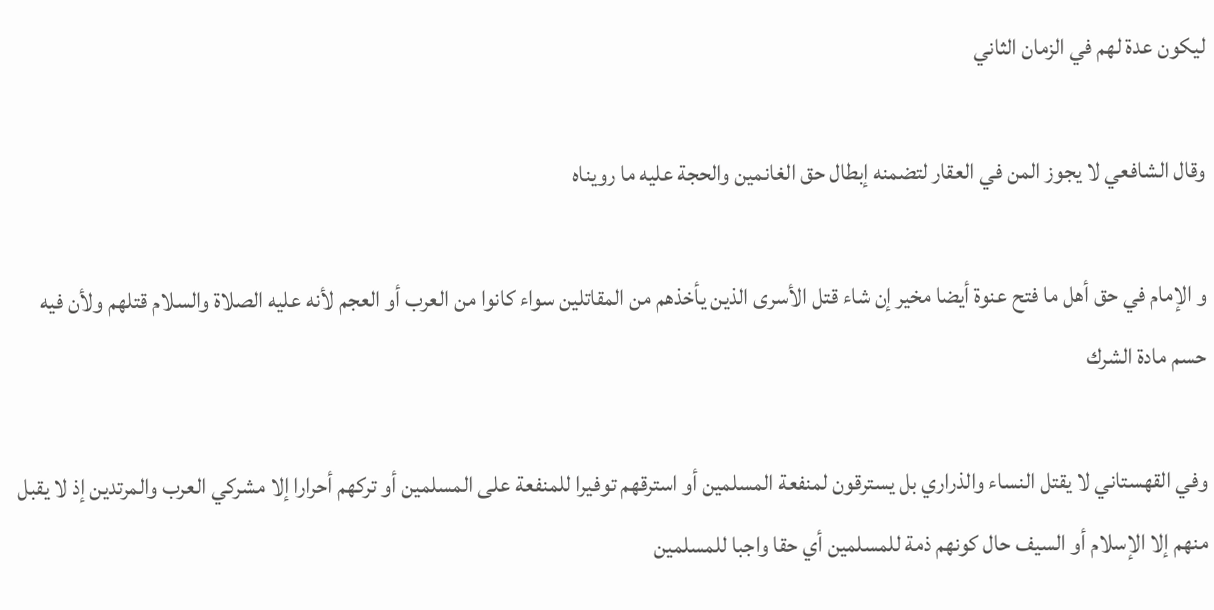ليكون عدة لهم في الزمان الثاني

وقال الشافعي لا يجوز المن في العقار لتضمنه إبطال حق الغانمين والحجة عليه ما رويناه

و الإمام في حق أهل ما فتح عنوة أيضا مخير إن شاء قتل الأسرى الذين يأخذهم من المقاتلين سواء كانوا من العرب أو العجم لأنه عليه الصلاة والسلام قتلهم ولأن فيه حسم مادة الشرك

وفي القهستاني لا يقتل النساء والذراري بل يسترقون لمنفعة المسلمين أو استرقهم توفيرا للمنفعة على المسلمين أو تركهم أحرارا إلا مشركي العرب والمرتدين إذ لا يقبل منهم إلا الإسلام أو السيف حال كونهم ذمة للمسلمين أي حقا واجبا للمسلمين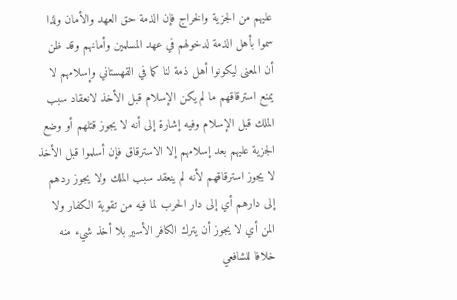عليهم من الجزية والخراج فإن الذمة حق العهد والأمان ولذا سموا بأهل الذمة لدخولهم في عهد المسلمين وأمانهم وقد ظن أن المعنى ليكونوا أهل ذمة لنا كما في القهستاني وإسلامهم لا يمنع استرقاقهم ما لم يكن الإسلام قبل الأخذ لانعقاد سبب الملك قبل الإسلام وفيه إشارة إلى أنه لا يجوز قتلهم أو وضع الجزية عليهم بعد إسلامهم إلا الاسترقاق فإن أسلموا قبل الأخذ لا يجوز استرقاقهم لأنه لم ينعقد سبب الملك ولا يجوز ردهم إلى دارهم أي إلى دار الحرب لما فيه من تقوية الكفار ولا المن أي لا يجوز أن يترك الكافر الأسير بلا أخذ شيء منه خلافا للشافعي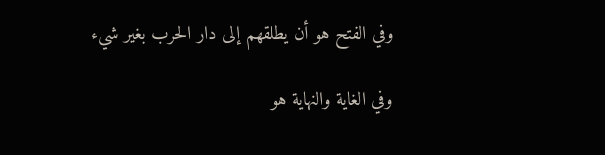وفي الفتح هو أن يطلقهم إلى دار الحرب بغير شيء

وفي الغاية والنهاية هو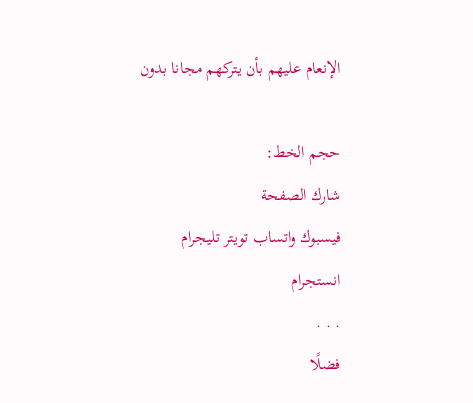الإنعام عليهم بأن يتركهم مجانا بدون

حجم الخط:
شارك الصفحة
فيسبوك واتساب تويتر تليجرام انستجرام
. . .
فضلًا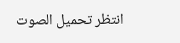انتظر تحميل الصوت